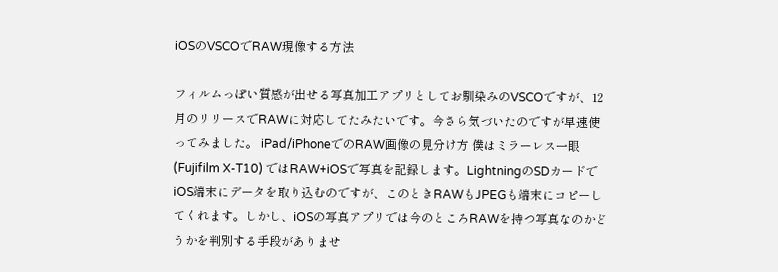iOSのVSCOでRAW現像する方法

フィルムっぽい質感が出せる写真加工アプリとしてお馴染みのVSCOですが、12月のリリースでRAWに対応してたみたいです。今さら気づいたのですが早速使ってみました。 iPad/iPhoneでのRAW画像の見分け方 僕はミラーレス一眼 (Fujifilm X-T10) ではRAW+iOSで写真を記録します。LightningのSDカードでiOS端末にデータを取り込むのですが、このときRAWもJPEGも端末にコピーしてくれます。しかし、iOSの写真アプリでは今のところRAWを持つ写真なのかどうかを判別する手段がありませ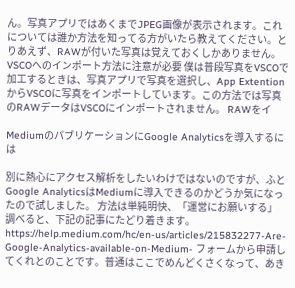ん。写真アプリではあくまでJPEG画像が表示されます。これについては誰か方法を知ってる方がいたら教えてください。とりあえず、RAWが付いた写真は覚えておくしかありません。 VSCOへのインポート方法に注意が必要 僕は普段写真をVSCOで加工するときは、写真アプリで写真を選択し、App ExtentionからVSCOに写真をインポートしています。この方法では写真のRAWデータはVSCOにインポートされません。 RAWをイ

MediumのパブリケーションにGoogle Analyticsを導入するには

別に熱心にアクセス解析をしたいわけではないのですが、ふとGoogle AnalyticsはMediumに導入できるのかどうか気になったので試しました。 方法は単純明快、「運営にお願いする」 調べると、下記の記事にたどり着きます。 https://help.medium.com/hc/en-us/articles/215832277-Are-Google-Analytics-available-on-Medium- フォームから申請してくれとのことです。普通はここでめんどくさくなって、あき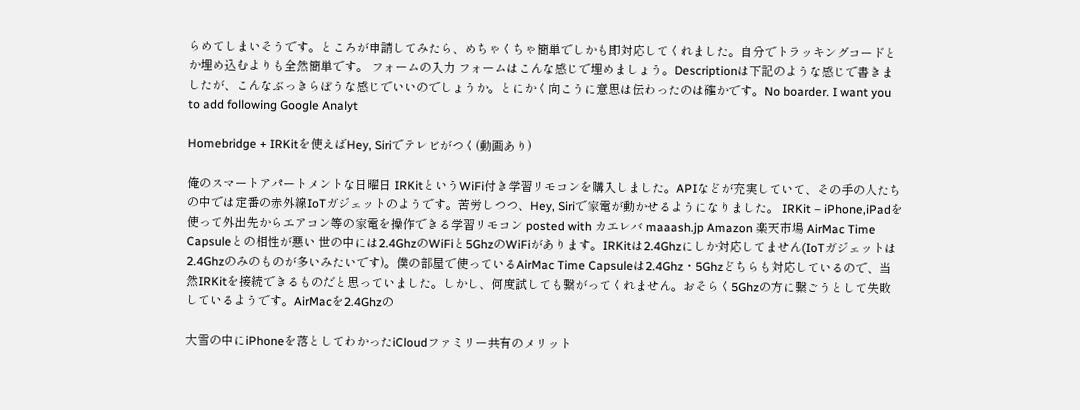らめてしまいそうです。ところが申請してみたら、めちゃくちゃ簡単でしかも即対応してくれました。自分でトラッキングコードとか埋め込むよりも全然簡単です。 フォームの入力 フォームはこんな感じで埋めましょう。Descriptionは下記のような感じで書きましたが、こんなぶっきらぼうな感じでいいのでしょうか。とにかく向こうに意思は伝わったのは確かです。No boarder. I want you to add following Google Analyt

Homebridge + IRKitを使えばHey, Siriでテレビがつく(動画あり)

俺のスマートアパートメントな日曜日 IRKitというWiFi付き学習リモコンを購入しました。APIなどが充実していて、その手の人たちの中では定番の赤外線IoTガジェットのようです。苦労しつつ、Hey, Siriで家電が動かせるようになりました。 IRKit – iPhone,iPadを使って外出先からエアコン等の家電を操作できる学習リモコン posted with カエレバ maaash.jp Amazon 楽天市場 AirMac Time Capsuleとの相性が悪い 世の中には2.4GhzのWiFiと5GhzのWiFiがあります。IRKitは2.4Ghzにしか対応してません(IoTガジェットは2.4Ghzのみのものが多いみたいです)。僕の部屋で使っているAirMac Time Capsuleは2.4Ghz・5Ghzどちらも対応しているので、当然IRKitを接続できるものだと思っていました。しかし、何度試しても繋がってくれません。おそらく5Ghzの方に繋ごうとして失敗しているようです。AirMacを2.4Ghzの

大雪の中にiPhoneを落としてわかったiCloudファミリー共有のメリット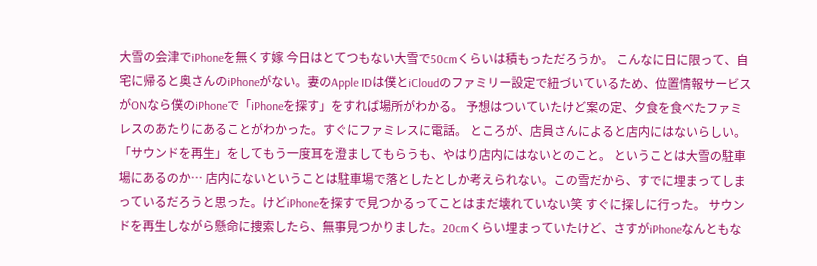大雪の会津でiPhoneを無くす嫁 今日はとてつもない大雪で50cmくらいは積もっただろうか。 こんなに日に限って、自宅に帰ると奥さんのiPhoneがない。妻のApple IDは僕とiCloudのファミリー設定で紐づいているため、位置情報サービスがONなら僕のiPhoneで「iPhoneを探す」をすれば場所がわかる。 予想はついていたけど案の定、夕食を食べたファミレスのあたりにあることがわかった。すぐにファミレスに電話。 ところが、店員さんによると店内にはないらしい。「サウンドを再生」をしてもう一度耳を澄ましてもらうも、やはり店内にはないとのこと。 ということは大雪の駐車場にあるのか… 店内にないということは駐車場で落としたとしか考えられない。この雪だから、すでに埋まってしまっているだろうと思った。けどiPhoneを探すで見つかるってことはまだ壊れていない笑 すぐに探しに行った。 サウンドを再生しながら懸命に捜索したら、無事見つかりました。20cmくらい埋まっていたけど、さすがiPhoneなんともな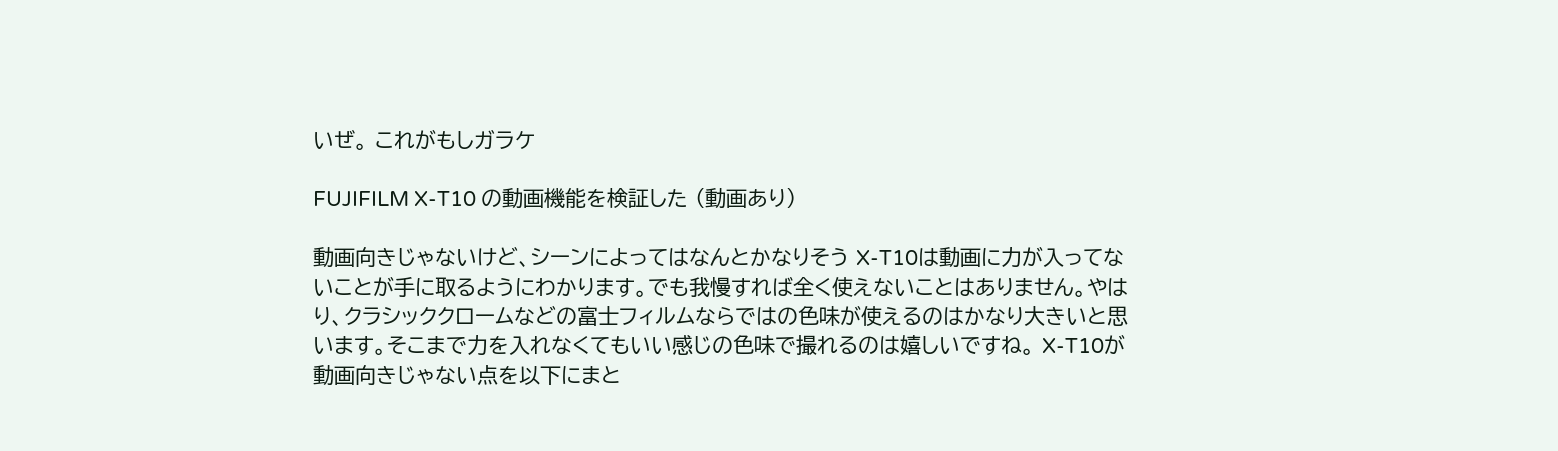いぜ。 これがもしガラケ

FUJIFILM X-T10 の動画機能を検証した (動画あり)

動画向きじゃないけど、シーンによってはなんとかなりそう X-T10は動画に力が入ってないことが手に取るようにわかります。でも我慢すれば全く使えないことはありません。やはり、クラシッククロームなどの富士フィルムならではの色味が使えるのはかなり大きいと思います。そこまで力を入れなくてもいい感じの色味で撮れるのは嬉しいですね。 X-T10が動画向きじゃない点を以下にまと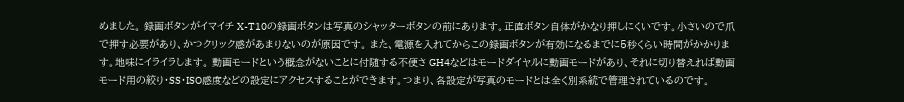めました。 録画ボタンがイマイチ X-T10の録画ボタンは写真のシャッターボタンの前にあります。正直ボタン自体がかなり押しにくいです。小さいので爪で押す必要があり、かつクリック感があまりないのが原因です。 また、電源を入れてからこの録画ボタンが有効になるまでに5秒くらい時間がかかります。地味にイライラします。 動画モードという概念がないことに付随する不便さ GH4などはモードダイヤルに動画モードがあり、それに切り替えれば動画モード用の絞り・SS・ISO感度などの設定にアクセスすることができます。つまり、各設定が写真のモードとは全く別系統で管理されているのです。